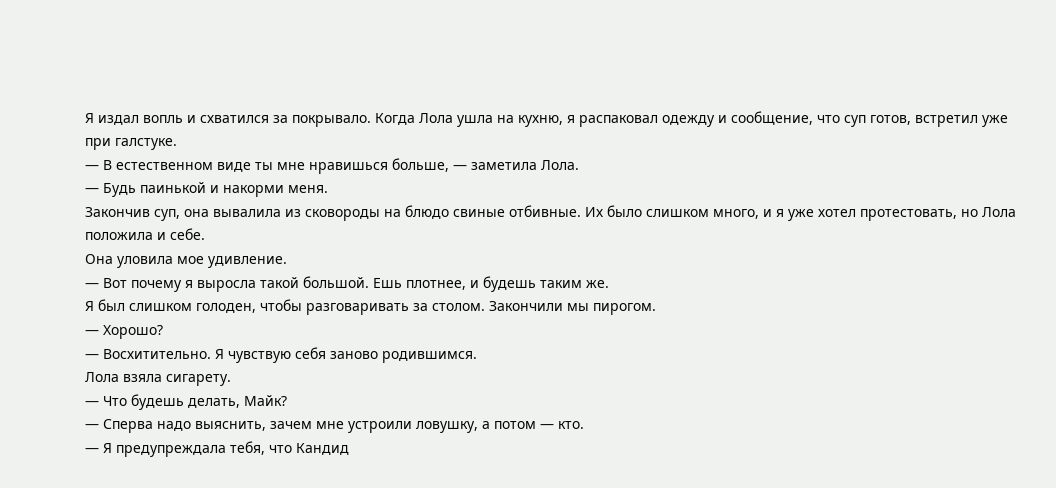Я издал вопль и схватился за покрывало. Когда Лола ушла на кухню, я распаковал одежду и сообщение, что суп готов, встретил уже при галстуке.
— В естественном виде ты мне нравишься больше, — заметила Лола.
— Будь паинькой и накорми меня.
Закончив суп, она вывалила из сковороды на блюдо свиные отбивные. Их было слишком много, и я уже хотел протестовать, но Лола положила и себе.
Она уловила мое удивление.
— Вот почему я выросла такой большой. Ешь плотнее, и будешь таким же.
Я был слишком голоден, чтобы разговаривать за столом. Закончили мы пирогом.
— Хорошо?
— Восхитительно. Я чувствую себя заново родившимся.
Лола взяла сигарету.
— Что будешь делать, Майк?
— Сперва надо выяснить, зачем мне устроили ловушку, а потом — кто.
— Я предупреждала тебя, что Кандид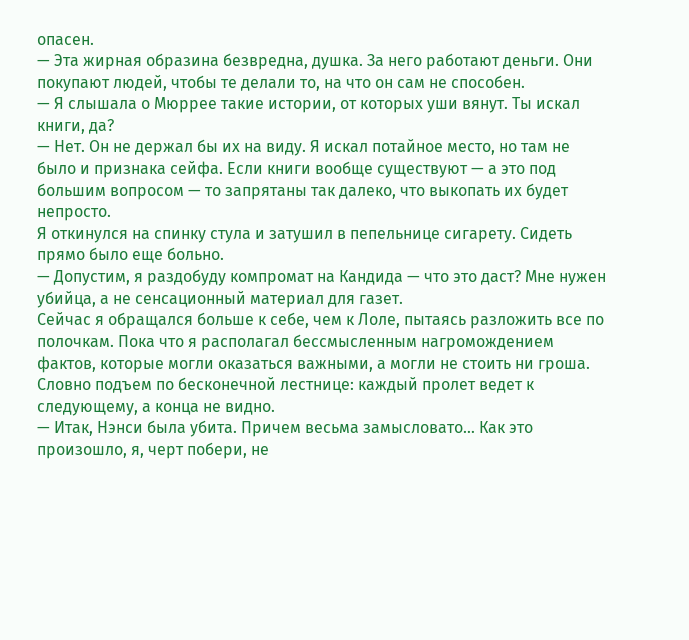опасен.
— Эта жирная образина безвредна, душка. За него работают деньги. Они покупают людей, чтобы те делали то, на что он сам не способен.
— Я слышала о Мюррее такие истории, от которых уши вянут. Ты искал книги, да?
— Нет. Он не держал бы их на виду. Я искал потайное место, но там не было и признака сейфа. Если книги вообще существуют — а это под большим вопросом — то запрятаны так далеко, что выкопать их будет непросто.
Я откинулся на спинку стула и затушил в пепельнице сигарету. Сидеть прямо было еще больно.
— Допустим, я раздобуду компромат на Кандида — что это даст? Мне нужен убийца, а не сенсационный материал для газет.
Сейчас я обращался больше к себе, чем к Лоле, пытаясь разложить все по полочкам. Пока что я располагал бессмысленным нагромождением фактов, которые могли оказаться важными, а могли не стоить ни гроша. Словно подъем по бесконечной лестнице: каждый пролет ведет к следующему, а конца не видно.
— Итак, Нэнси была убита. Причем весьма замысловато… Как это произошло, я, черт побери, не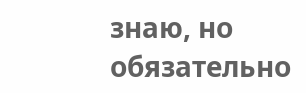знаю, но обязательно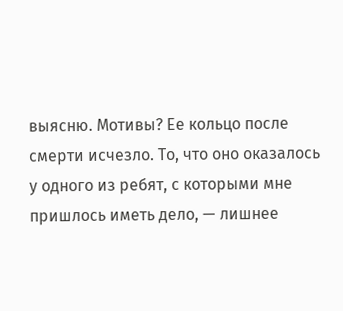выясню. Мотивы? Ее кольцо после смерти исчезло. То, что оно оказалось у одного из ребят, с которыми мне пришлось иметь дело, — лишнее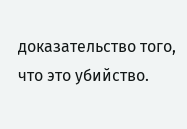доказательство того, что это убийство.